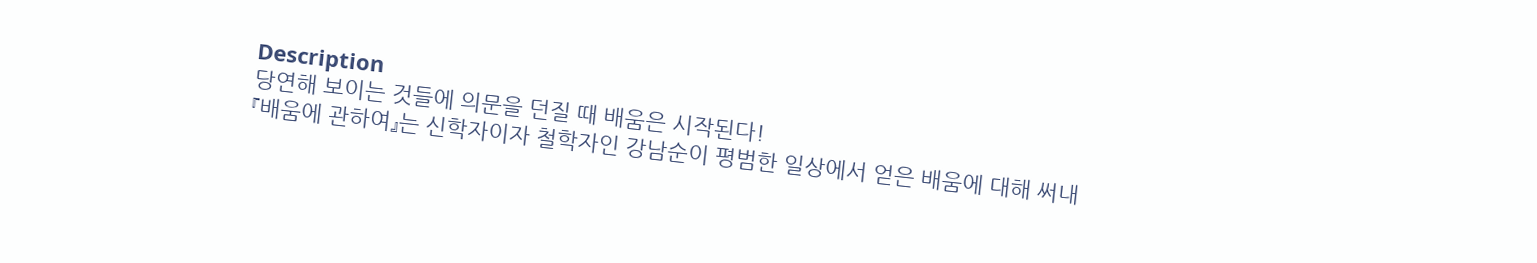Description
당연해 보이는 것들에 의문을 던질 때 배움은 시작된다!
『배움에 관하여』는 신학자이자 철학자인 강남순이 평범한 일상에서 얻은 배움에 대해 써내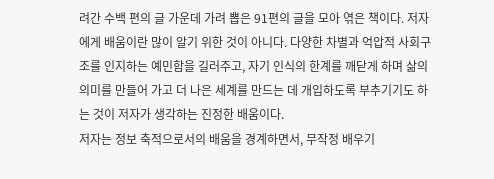려간 수백 편의 글 가운데 가려 뽑은 91편의 글을 모아 엮은 책이다. 저자에게 배움이란 많이 알기 위한 것이 아니다. 다양한 차별과 억압적 사회구조를 인지하는 예민함을 길러주고, 자기 인식의 한계를 깨닫게 하며 삶의 의미를 만들어 가고 더 나은 세계를 만드는 데 개입하도록 부추기기도 하는 것이 저자가 생각하는 진정한 배움이다.
저자는 정보 축적으로서의 배움을 경계하면서, 무작정 배우기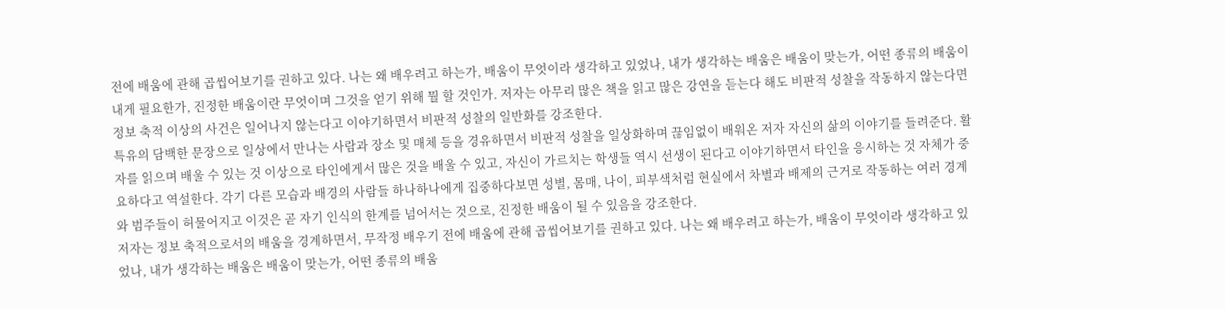전에 배움에 관해 곱씹어보기를 권하고 있다. 나는 왜 배우려고 하는가, 배움이 무엇이라 생각하고 있었나, 내가 생각하는 배움은 배움이 맞는가, 어떤 종류의 배움이 내게 필요한가, 진정한 배움이란 무엇이며 그것을 얻기 위해 뭘 할 것인가. 저자는 아무리 많은 책을 읽고 많은 강연을 듣는다 해도 비판적 성찰을 작동하지 않는다면 정보 축적 이상의 사건은 일어나지 않는다고 이야기하면서 비판적 성찰의 일반화를 강조한다.
특유의 담백한 문장으로 일상에서 만나는 사람과 장소 및 매체 등을 경유하면서 비판적 성찰을 일상화하며 끊임없이 배워온 저자 자신의 삶의 이야기를 들려준다. 활자를 읽으며 배울 수 있는 것 이상으로 타인에게서 많은 것을 배울 수 있고, 자신이 가르치는 학생들 역시 선생이 된다고 이야기하면서 타인을 응시하는 것 자체가 중요하다고 역설한다. 각기 다른 모습과 배경의 사람들 하나하나에게 집중하다보면 성별, 몸매, 나이, 피부색처럼 현실에서 차별과 배제의 근거로 작동하는 여러 경계와 범주들이 허물어지고 이것은 곧 자기 인식의 한계를 넘어서는 것으로, 진정한 배움이 될 수 있음을 강조한다.
저자는 정보 축적으로서의 배움을 경계하면서, 무작정 배우기 전에 배움에 관해 곱씹어보기를 권하고 있다. 나는 왜 배우려고 하는가, 배움이 무엇이라 생각하고 있었나, 내가 생각하는 배움은 배움이 맞는가, 어떤 종류의 배움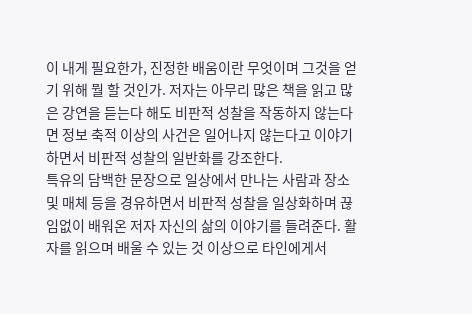이 내게 필요한가, 진정한 배움이란 무엇이며 그것을 얻기 위해 뭘 할 것인가. 저자는 아무리 많은 책을 읽고 많은 강연을 듣는다 해도 비판적 성찰을 작동하지 않는다면 정보 축적 이상의 사건은 일어나지 않는다고 이야기하면서 비판적 성찰의 일반화를 강조한다.
특유의 담백한 문장으로 일상에서 만나는 사람과 장소 및 매체 등을 경유하면서 비판적 성찰을 일상화하며 끊임없이 배워온 저자 자신의 삶의 이야기를 들려준다. 활자를 읽으며 배울 수 있는 것 이상으로 타인에게서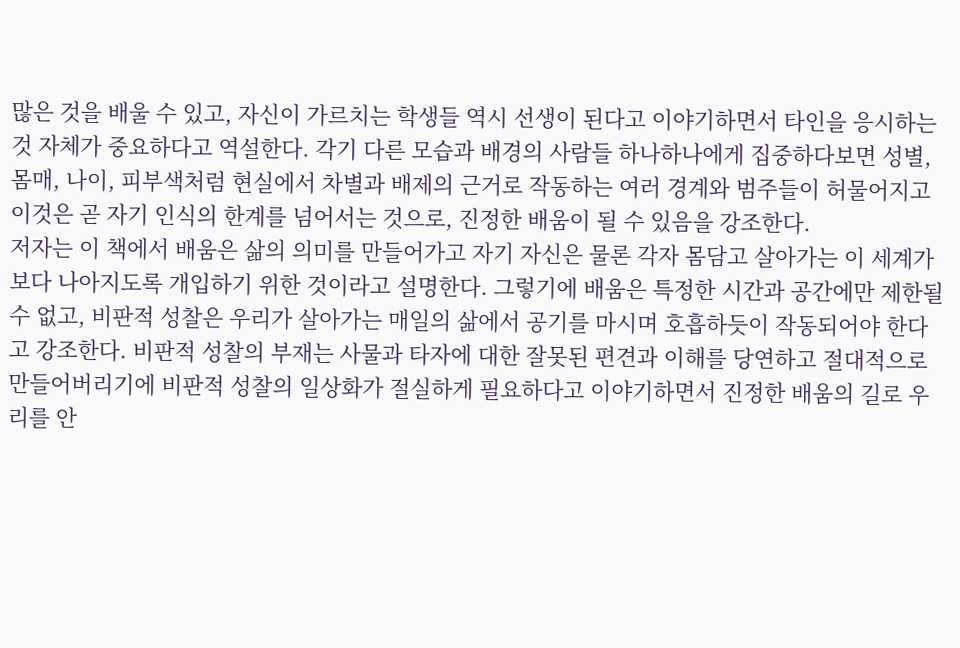많은 것을 배울 수 있고, 자신이 가르치는 학생들 역시 선생이 된다고 이야기하면서 타인을 응시하는 것 자체가 중요하다고 역설한다. 각기 다른 모습과 배경의 사람들 하나하나에게 집중하다보면 성별, 몸매, 나이, 피부색처럼 현실에서 차별과 배제의 근거로 작동하는 여러 경계와 범주들이 허물어지고 이것은 곧 자기 인식의 한계를 넘어서는 것으로, 진정한 배움이 될 수 있음을 강조한다.
저자는 이 책에서 배움은 삶의 의미를 만들어가고 자기 자신은 물론 각자 몸담고 살아가는 이 세계가 보다 나아지도록 개입하기 위한 것이라고 설명한다. 그렇기에 배움은 특정한 시간과 공간에만 제한될 수 없고, 비판적 성찰은 우리가 살아가는 매일의 삶에서 공기를 마시며 호흡하듯이 작동되어야 한다고 강조한다. 비판적 성찰의 부재는 사물과 타자에 대한 잘못된 편견과 이해를 당연하고 절대적으로 만들어버리기에 비판적 성찰의 일상화가 절실하게 필요하다고 이야기하면서 진정한 배움의 길로 우리를 안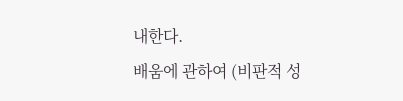내한다.
배움에 관하여 (비판적 성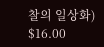찰의 일상화)
$16.00